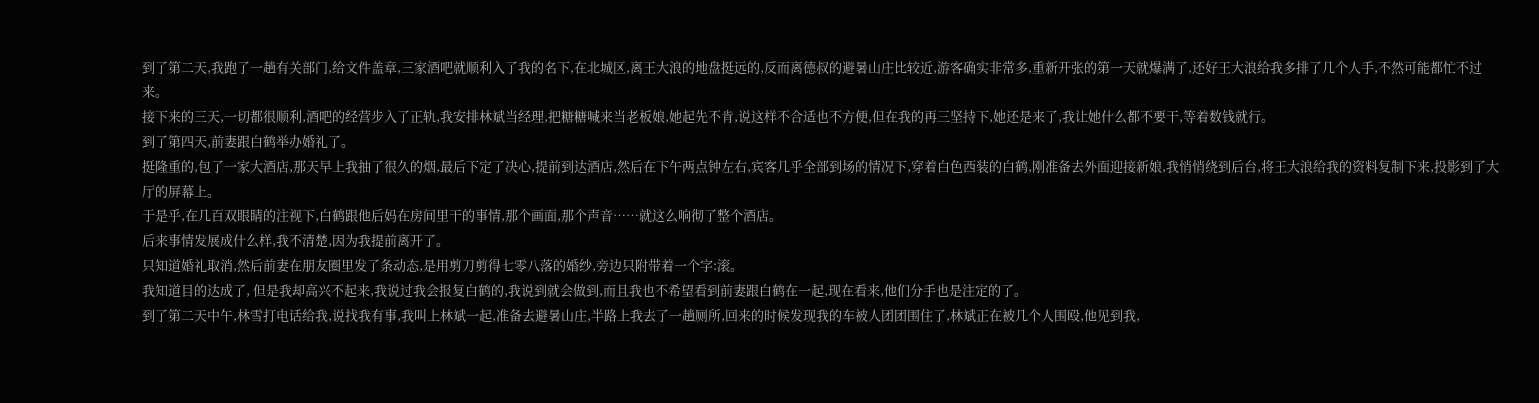到了第二天,我跑了一趟有关部门,给文件盖章,三家酒吧就顺利入了我的名下,在北城区,离王大浪的地盘挺远的,反而离德叔的避暑山庄比较近,游客确实非常多,重新开张的第一天就爆满了,还好王大浪给我多排了几个人手,不然可能都忙不过来。
接下来的三天,一切都很顺利,酒吧的经营步入了正轨,我安排林斌当经理,把糖糖喊来当老板娘,她起先不肯,说这样不合适也不方便,但在我的再三坚持下,她还是来了,我让她什么都不要干,等着数钱就行。
到了第四天,前妻跟白鹤举办婚礼了。
挺隆重的,包了一家大酒店,那天早上我抽了很久的烟,最后下定了决心,提前到达酒店,然后在下午两点钟左右,宾客几乎全部到场的情况下,穿着白色西装的白鹤,刚准备去外面迎接新娘,我悄悄绕到后台,将王大浪给我的资料复制下来,投影到了大厅的屏幕上。
于是乎,在几百双眼睛的注视下,白鹤跟他后妈在房间里干的事情,那个画面,那个声音……就这么响彻了整个酒店。
后来事情发展成什么样,我不清楚,因为我提前离开了。
只知道婚礼取消,然后前妻在朋友圈里发了条动态,是用剪刀剪得七零八落的婚纱,旁边只附带着一个字:滚。
我知道目的达成了, 但是我却高兴不起来,我说过我会报复白鹤的,我说到就会做到,而且我也不希望看到前妻跟白鹤在一起,现在看来,他们分手也是注定的了。
到了第二天中午,林雪打电话给我,说找我有事,我叫上林斌一起,准备去避暑山庄,半路上我去了一趟厕所,回来的时候发现我的车被人团团围住了,林斌正在被几个人围殴,他见到我,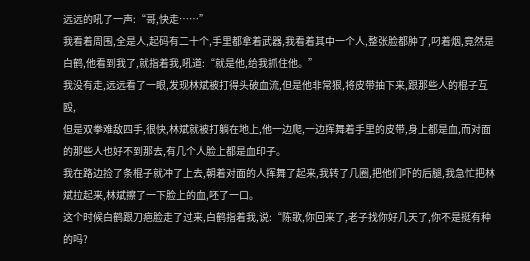远远的吼了一声:“哥,快走……”
我看着周围,全是人,起码有二十个,手里都拿着武器,我看着其中一个人,整张脸都肿了,叼着烟,竟然是白鹤,他看到我了,就指着我,吼道:“就是他,给我抓住他。”
我没有走,远远看了一眼,发现林斌被打得头破血流,但是他非常狠,将皮带抽下来,跟那些人的棍子互殴,
但是双拳难敌四手,很快,林斌就被打躺在地上,他一边爬,一边挥舞着手里的皮带,身上都是血,而对面的那些人也好不到那去,有几个人脸上都是血印子。
我在路边捡了条棍子就冲了上去,朝着对面的人挥舞了起来,我转了几圈,把他们吓的后腿,我急忙把林斌拉起来,林斌擦了一下脸上的血,呸了一口。
这个时候白鹤跟刀疤脸走了过来,白鹤指着我,说:“陈歌,你回来了,老子找你好几天了,你不是挺有种的吗?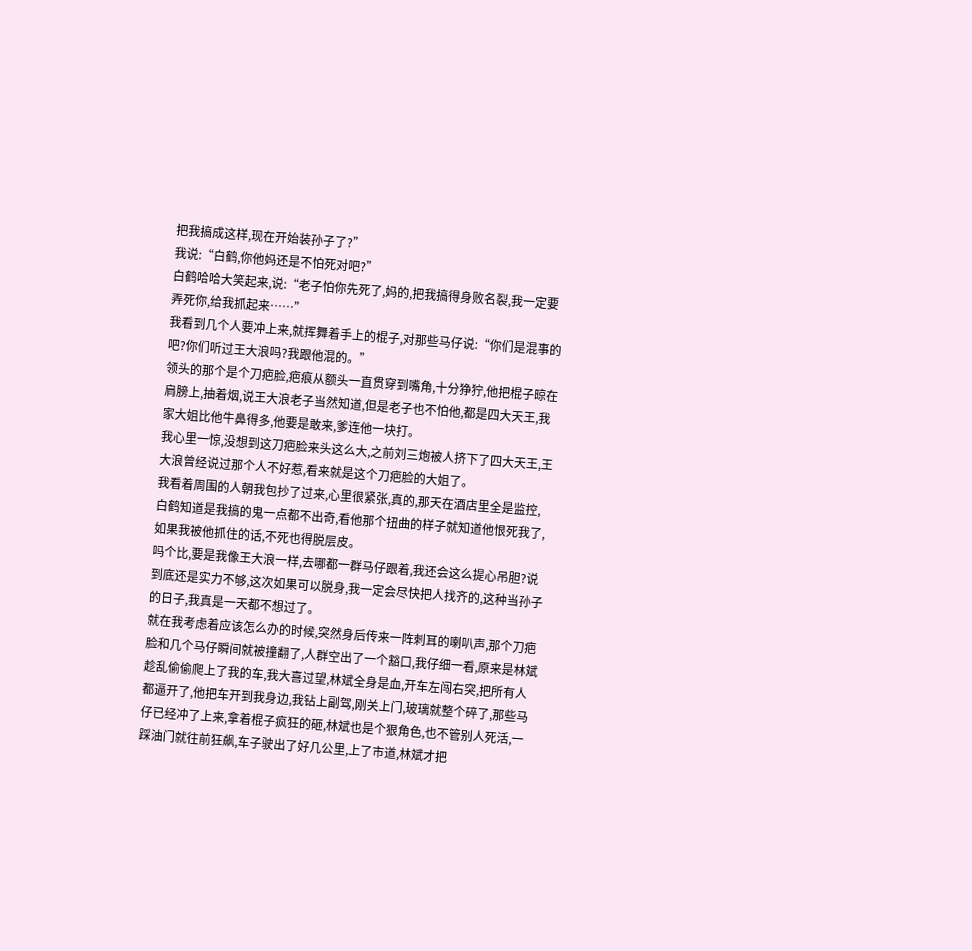把我搞成这样,现在开始装孙子了?”
我说:“白鹤,你他妈还是不怕死对吧?”
白鹤哈哈大笑起来,说:“老子怕你先死了,妈的,把我搞得身败名裂,我一定要弄死你,给我抓起来……”
我看到几个人要冲上来,就挥舞着手上的棍子,对那些马仔说:“你们是混事的吧?你们听过王大浪吗?我跟他混的。”
领头的那个是个刀疤脸,疤痕从额头一直贯穿到嘴角,十分狰狞,他把棍子晾在肩膀上,抽着烟,说王大浪老子当然知道,但是老子也不怕他,都是四大天王,我家大姐比他牛鼻得多,他要是敢来,爹连他一块打。
我心里一惊,没想到这刀疤脸来头这么大,之前刘三炮被人挤下了四大天王,王大浪曾经说过那个人不好惹,看来就是这个刀疤脸的大姐了。
我看着周围的人朝我包抄了过来,心里很紧张,真的,那天在酒店里全是监控,白鹤知道是我搞的鬼一点都不出奇,看他那个扭曲的样子就知道他恨死我了,如果我被他抓住的话,不死也得脱层皮。
吗个比,要是我像王大浪一样,去哪都一群马仔跟着,我还会这么提心吊胆?说到底还是实力不够,这次如果可以脱身,我一定会尽快把人找齐的,这种当孙子的日子,我真是一天都不想过了。
就在我考虑着应该怎么办的时候,突然身后传来一阵刺耳的喇叭声,那个刀疤脸和几个马仔瞬间就被撞翻了,人群空出了一个豁口,我仔细一看,原来是林斌趁乱偷偷爬上了我的车,我大喜过望,林斌全身是血,开车左闯右突,把所有人都逼开了,他把车开到我身边,我钻上副驾,刚关上门,玻璃就整个碎了,那些马仔已经冲了上来,拿着棍子疯狂的砸,林斌也是个狠角色,也不管别人死活,一踩油门就往前狂飙,车子驶出了好几公里,上了市道,林斌才把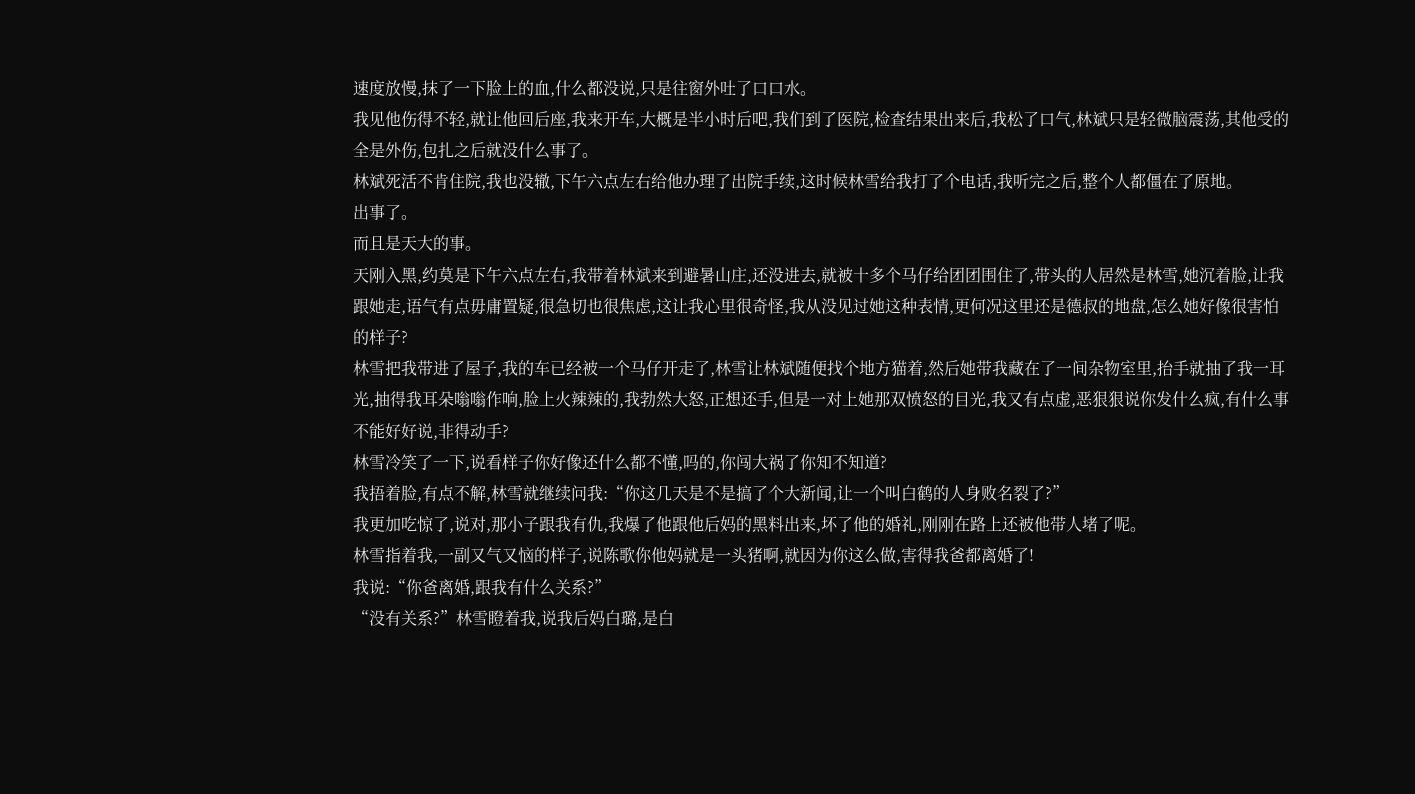速度放慢,抹了一下脸上的血,什么都没说,只是往窗外吐了口口水。
我见他伤得不轻,就让他回后座,我来开车,大概是半小时后吧,我们到了医院,检查结果出来后,我松了口气,林斌只是轻微脑震荡,其他受的全是外伤,包扎之后就没什么事了。
林斌死活不肯住院,我也没辙,下午六点左右给他办理了出院手续,这时候林雪给我打了个电话,我听完之后,整个人都僵在了原地。
出事了。
而且是天大的事。
天刚入黑,约莫是下午六点左右,我带着林斌来到避暑山庄,还没进去,就被十多个马仔给团团围住了,带头的人居然是林雪,她沉着脸,让我跟她走,语气有点毋庸置疑,很急切也很焦虑,这让我心里很奇怪,我从没见过她这种表情,更何况这里还是德叔的地盘,怎么她好像很害怕的样子?
林雪把我带进了屋子,我的车已经被一个马仔开走了,林雪让林斌随便找个地方猫着,然后她带我藏在了一间杂物室里,抬手就抽了我一耳光,抽得我耳朵嗡嗡作响,脸上火辣辣的,我勃然大怒,正想还手,但是一对上她那双愤怒的目光,我又有点虚,恶狠狠说你发什么疯,有什么事不能好好说,非得动手?
林雪冷笑了一下,说看样子你好像还什么都不懂,吗的,你闯大祸了你知不知道?
我捂着脸,有点不解,林雪就继续问我:“你这几天是不是搞了个大新闻,让一个叫白鹤的人身败名裂了?”
我更加吃惊了,说对,那小子跟我有仇,我爆了他跟他后妈的黑料出来,坏了他的婚礼,刚刚在路上还被他带人堵了呢。
林雪指着我,一副又气又恼的样子,说陈歌你他妈就是一头猪啊,就因为你这么做,害得我爸都离婚了!
我说:“你爸离婚,跟我有什么关系?”
“没有关系?”林雪瞪着我,说我后妈白璐,是白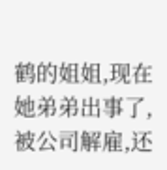鹤的姐姐,现在她弟弟出事了,被公司解雇,还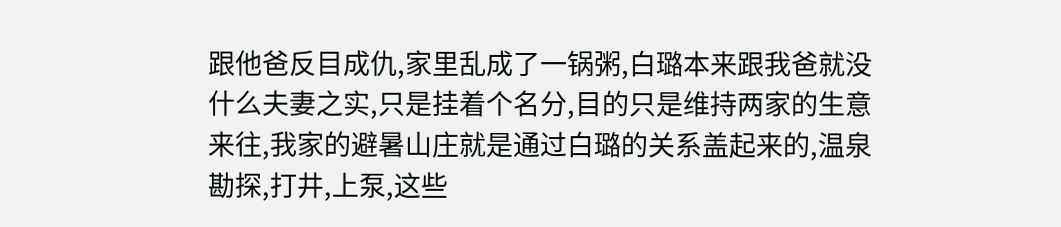跟他爸反目成仇,家里乱成了一锅粥,白璐本来跟我爸就没什么夫妻之实,只是挂着个名分,目的只是维持两家的生意来往,我家的避暑山庄就是通过白璐的关系盖起来的,温泉勘探,打井,上泵,这些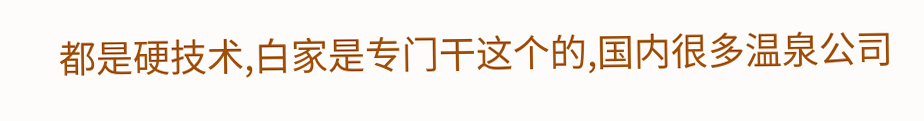都是硬技术,白家是专门干这个的,国内很多温泉公司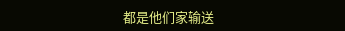都是他们家输送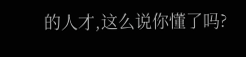的人才,这么说你懂了吗?